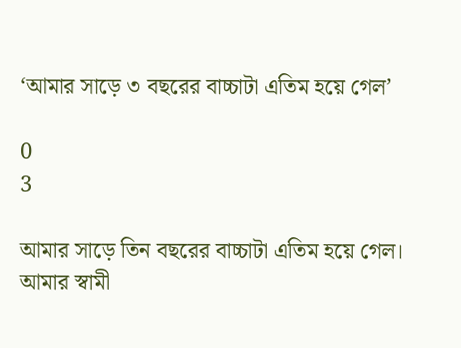‘আমার সাড়ে ৩ বছরের বাচ্চাটা এতিম হয়ে গেল’

0
3

আমার সাড়ে তিন বছরের বাচ্চাটা এতিম হয়ে গেল। আমার স্বামী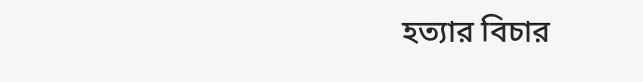হত্যার বিচার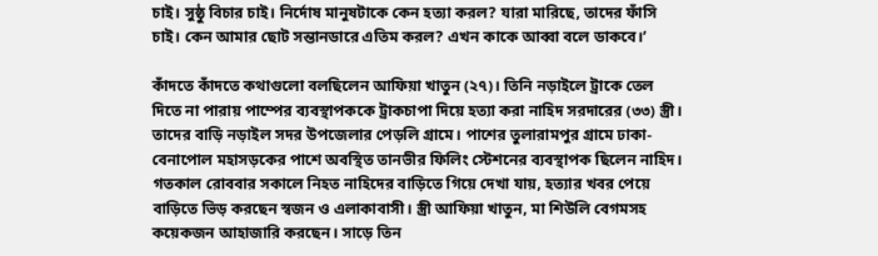চাই। সুষ্ঠু বিচার চাই। নির্দোষ মানুষটাকে কেন হত্যা করল? যারা মারিছে, তাদের ফাঁসি চাই। কেন আমার ছোট সন্তানডারে এতিম করল? এখন কাকে আব্বা বলে ডাকবে।’

কাঁদতে কাঁদতে কথাগুলো বলছিলেন আফিয়া খাতুন (২৭)। তিনি নড়াইলে ট্রাকে তেল দিতে না পারায় পাম্পের ব্যবস্থাপককে ট্রাকচাপা দিয়ে হত্যা করা নাহিদ সরদারের (৩৩) স্ত্রী। তাদের বাড়ি নড়াইল সদর উপজেলার পেড়লি গ্রামে। পাশের তুলারামপুর গ্রামে ঢাকা-বেনাপোল মহাসড়কের পাশে অবস্থিত তানভীর ফিলিং স্টেশনের ব্যবস্থাপক ছিলেন নাহিদ। গতকাল রোববার সকালে নিহত নাহিদের বাড়িতে গিয়ে দেখা যায়, হত্যার খবর পেয়ে বাড়িতে ভিড় করছেন স্বজন ও এলাকাবাসী। স্ত্রী আফিয়া খাতুন, মা শিউলি বেগমসহ কয়েকজন আহাজারি করছেন। সাড়ে তিন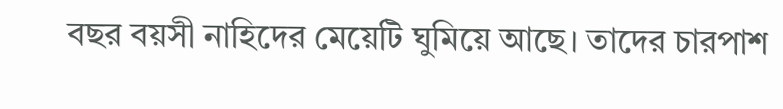বছর বয়সী নাহিদের মেয়েটি ঘুমিয়ে আছে। তাদের চারপাশ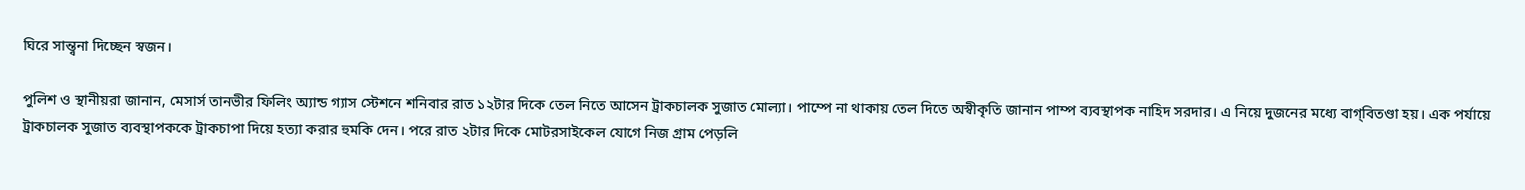ঘিরে সান্ত্বনা দিচ্ছেন স্বজন।

পুলিশ ও স্থানীয়রা জানান, মেসার্স তানভীর ফিলিং অ্যান্ড গ্যাস স্টেশনে শনিবার রাত ১২টার দিকে তেল নিতে আসেন ট্রাকচালক সুজাত মোল্যা। পাম্পে না থাকায় তেল দিতে অস্বীকৃতি জানান পাম্প ব্যবস্থাপক নাহিদ সরদার। এ নিয়ে দুজনের মধ্যে বাগ্‌বিতণ্ডা হয়। এক পর্যায়ে ট্রাকচালক সুজাত ব্যবস্থাপককে ট্রাকচাপা দিয়ে হত্যা করার হুমকি দেন। পরে রাত ২টার দিকে মোটরসাইকেল যোগে নিজ গ্রাম পেড়লি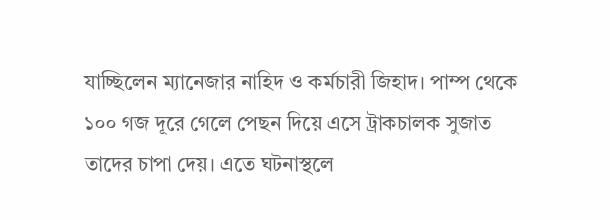যাচ্ছিলেন ম্যানেজার নাহিদ ও কর্মচারী জিহাদ। পাম্প থেকে ১০০ গজ দূরে গেলে পেছন দিয়ে এসে ট্রাকচালক সুজাত তাদের চাপা দেয়। এতে ঘটনাস্থলে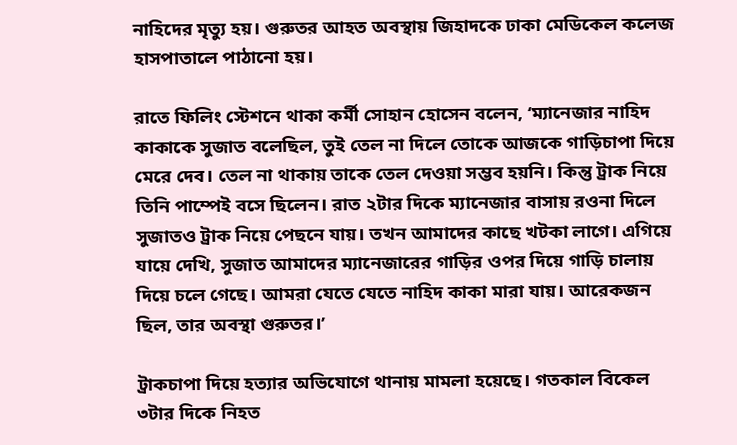নাহিদের মৃত্যু হয়। গুরুতর আহত অবস্থায় জিহাদকে ঢাকা মেডিকেল কলেজ হাসপাতালে পাঠানো হয়।

রাতে ফিলিং স্টেশনে থাকা কর্মী সোহান হোসেন বলেন, ‘ম্যানেজার নাহিদ কাকাকে সুজাত বলেছিল, তুই তেল না দিলে তোকে আজকে গাড়িচাপা দিয়ে মেরে দেব। তেল না থাকায় তাকে তেল দেওয়া সম্ভব হয়নি। কিন্তু ট্রাক নিয়ে তিনি পাম্পেই বসে ছিলেন। রাত ২টার দিকে ম্যানেজার বাসায় রওনা দিলে সুজাতও ট্রাক নিয়ে পেছনে যায়। তখন আমাদের কাছে খটকা লাগে। এগিয়ে যায়ে দেখি, সুজাত আমাদের ম্যানেজারের গাড়ির ওপর দিয়ে গাড়ি চালায় দিয়ে চলে গেছে। আমরা যেতে যেতে নাহিদ কাকা মারা যায়। আরেকজন ছিল, তার অবস্থা গুরুতর।’

ট্রাকচাপা দিয়ে হত্যার অভিযোগে থানায় মামলা হয়েছে। গতকাল বিকেল ৩টার দিকে নিহত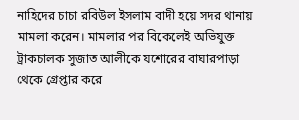নাহিদের চাচা রবিউল ইসলাম বাদী হয়ে সদর থানায় মামলা করেন। মামলার পর বিকেলেই অভিযুক্ত ট্রাকচালক সুজাত আলীকে যশোরের বাঘারপাড়া থেকে গ্রেপ্তার করে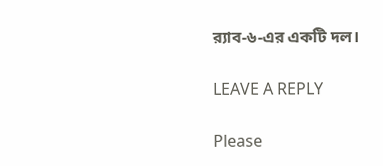র‍্যাব-৬-এর একটি দল।

LEAVE A REPLY

Please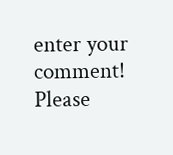enter your comment!
Please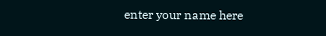enter your name here